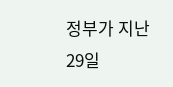정부가 지난 29일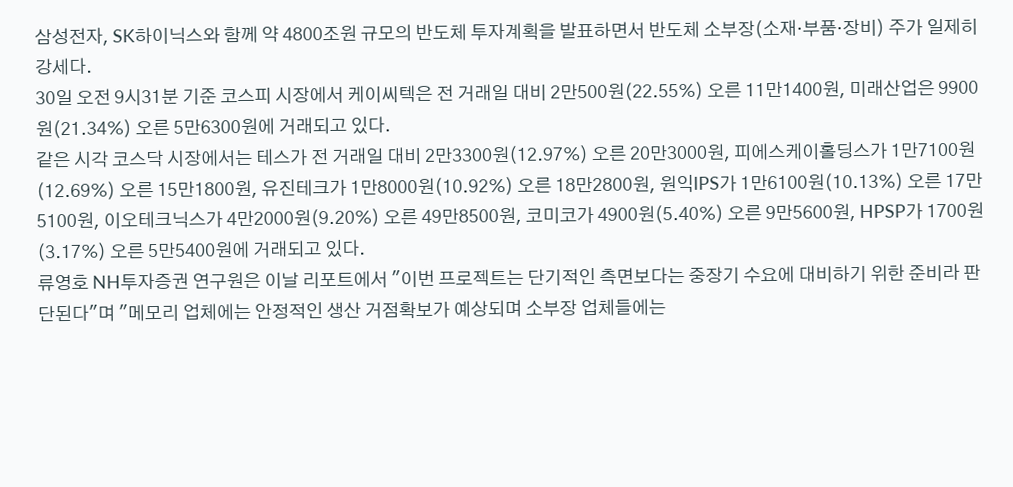삼성전자, SK하이닉스와 함께 약 4800조원 규모의 반도체 투자계획을 발표하면서 반도체 소부장(소재·부품·장비) 주가 일제히 강세다.
30일 오전 9시31분 기준 코스피 시장에서 케이씨텍은 전 거래일 대비 2만500원(22.55%) 오른 11만1400원, 미래산업은 9900원(21.34%) 오른 5만6300원에 거래되고 있다.
같은 시각 코스닥 시장에서는 테스가 전 거래일 대비 2만3300원(12.97%) 오른 20만3000원, 피에스케이홀딩스가 1만7100원(12.69%) 오른 15만1800원, 유진테크가 1만8000원(10.92%) 오른 18만2800원, 원익IPS가 1만6100원(10.13%) 오른 17만5100원, 이오테크닉스가 4만2000원(9.20%) 오른 49만8500원, 코미코가 4900원(5.40%) 오른 9만5600원, HPSP가 1700원(3.17%) 오른 5만5400원에 거래되고 있다.
류영호 NH투자증권 연구원은 이날 리포트에서 "이번 프로젝트는 단기적인 측면보다는 중장기 수요에 대비하기 위한 준비라 판단된다"며 "메모리 업체에는 안정적인 생산 거점확보가 예상되며 소부장 업체들에는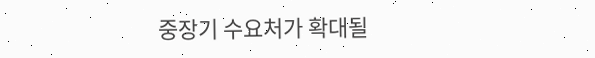중장기 수요처가 확대될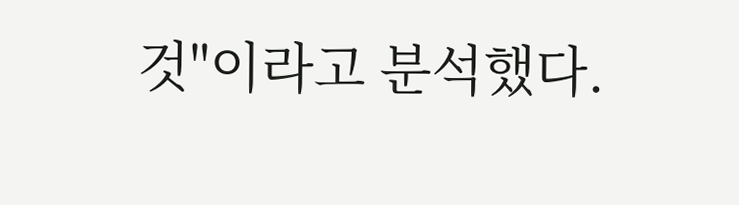것"이라고 분석했다.